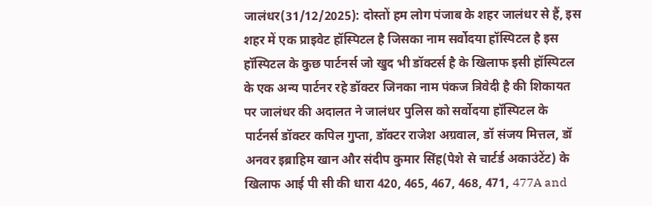जालंधर(31/12/2025): दोस्तों हम लोग पंजाब के शहर जालंधर से हैं, इस शहर में एक प्राइवेट हॉस्पिटल है जिसका नाम सर्वोदया हॉस्पिटल है इस हॉस्पिटल के कुछ पार्टनर्स जो खुद भी डॉक्टर्स है के खिलाफ इसी हॉस्पिटल के एक अन्य पार्टनर रहे डॉक्टर जिनका नाम पंकज त्रिवेदी है की शिकायत पर जालंधर की अदालत ने जालंधर पुलिस को सर्वोदया हॉस्पिटल के पार्टनर्स डॉक्टर कपिल गुप्ता, डॉक्टर राजेश अग्रवाल, डॉ संजय मित्तल, डॉ अनवर इब्राहिम खान और संदीप कुमार सिंह(पेशे से चार्टर्ड अकाउंटेंट) के खिलाफ आई पी सी की धारा 420, 465, 467, 468, 471, 477A and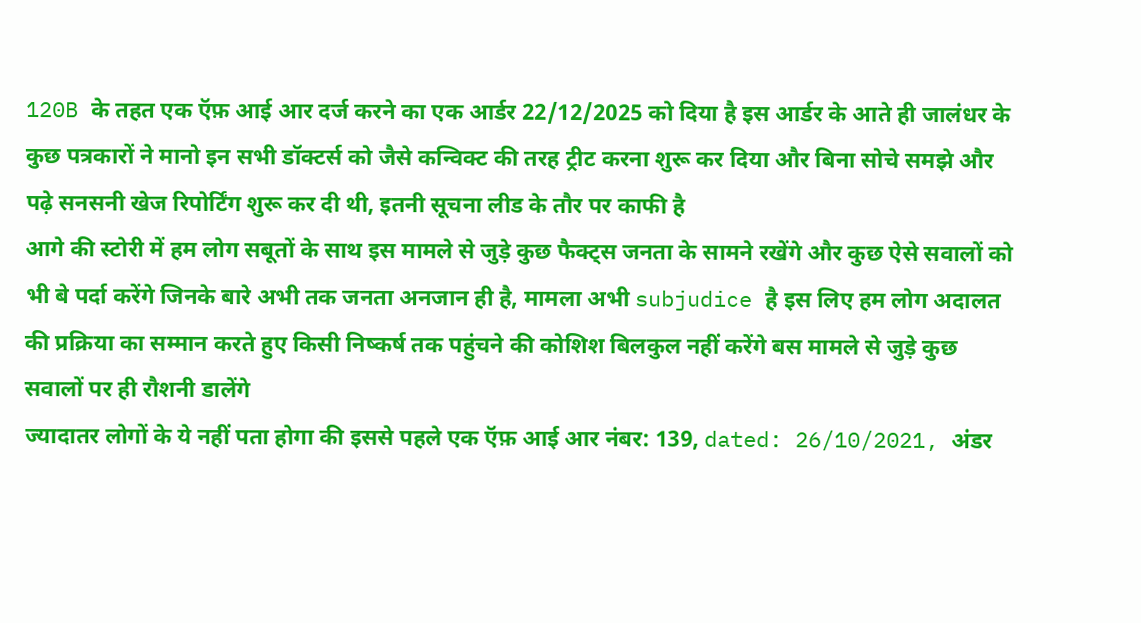120B के तहत एक ऍफ़ आई आर दर्ज करने का एक आर्डर 22/12/2025 को दिया है इस आर्डर के आते ही जालंधर के कुछ पत्रकारों ने मानो इन सभी डॉक्टर्स को जैसे कन्विक्ट की तरह ट्रीट करना शुरू कर दिया और बिना सोचे समझे और पढ़े सनसनी खेज रिपोर्टिंग शुरू कर दी थी, इतनी सूचना लीड के तौर पर काफी है
आगे की स्टोरी में हम लोग सबूतों के साथ इस मामले से जुड़े कुछ फैक्ट्स जनता के सामने रखेंगे और कुछ ऐसे सवालों को भी बे पर्दा करेंगे जिनके बारे अभी तक जनता अनजान ही है, मामला अभी subjudice है इस लिए हम लोग अदालत की प्रक्रिया का सम्मान करते हुए किसी निष्कर्ष तक पहुंचने की कोशिश बिलकुल नहीं करेंगे बस मामले से जुड़े कुछ सवालों पर ही रौशनी डालेंगे
ज्यादातर लोगों के ये नहीं पता होगा की इससे पहले एक ऍफ़ आई आर नंबर: 139, dated: 26/10/2021, अंडर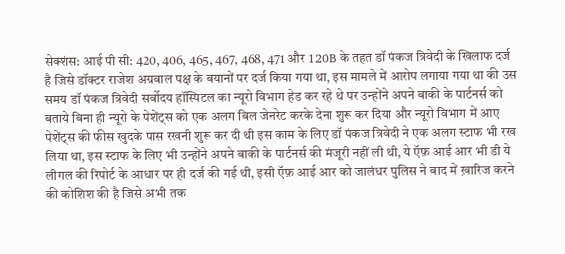सेक्शंस: आई पी सी: 420, 406, 465, 467, 468, 471 और 120B के तहत डॉ पंकज त्रिवेदी के खिलाफ दर्ज है जिसे डॉक्टर राजेश अग्रवाल पक्ष के बयानों पर दर्ज किया गया था, इस मामले में आरोप लगाया गया था की उस समय डॉ पंकज त्रिवेदी सर्वोदय हॉस्पिटल का न्यूरो विभाग हेड कर रहे थे पर उन्होंने अपने बाकी के पार्टनर्स को बताये बिना ही न्यूरो के पेशेंट्स को एक अलग बिल जेनरेट करके देना शुरू कर दिया और न्यूरो विभाग में आए पेशेंट्स की फीस खुदके पास रखनी शुरू कर दी थी इस काम के लिए डॉ पंकज त्रिवेदी ने एक अलग स्टाफ भी रख लिया था, इस स्टाफ के लिए भी उन्होंने अपने बाकी के पार्टनर्स की मंजूरी नहीं ली थी, ये ऍफ़ आई आर भी डी ये लीगल की रिपोर्ट के आधार पर ही दर्ज की गई थी, इसी ऍफ़ आई आर को जालंधर पुलिस ने बाद में ख़ारिज करने की कोशिश की है जिसे अभी तक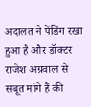अदालत ने पेंडिंग रखा हुआ है और डॉक्टर राजेश अग्रवाल से सबूत मांगे हैं की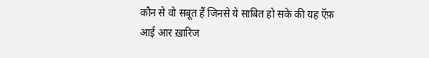कौन से वो सबूत हैं जिनसे ये साबित हो सके की यह ऍफ़ आई आर ख़ारिज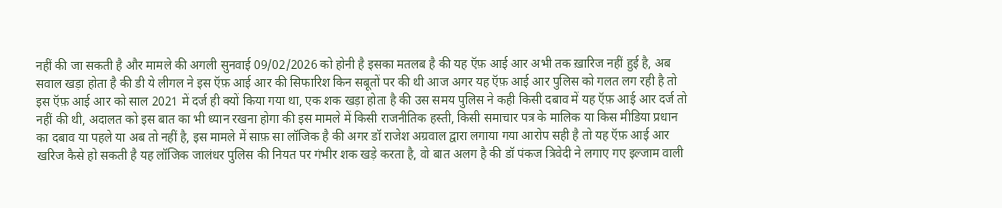नहीं की जा सकती है और मामले की अगली सुनवाई 09/02/2026 को होनी है इसका मतलब है की यह ऍफ़ आई आर अभी तक ख़ारिज नहीं हुई है, अब सवाल खड़ा होता है की डी ये लीगल ने इस ऍफ़ आई आर की सिफारिश किन सबूतों पर की थी आज अगर यह ऍफ़ आई आर पुलिस को गलत लग रही है तो इस ऍफ़ आई आर को साल 2021 में दर्ज ही क्यों किया गया था, एक शक खड़ा होता है की उस समय पुलिस ने कही किसी दबाव में यह ऍफ़ आई आर दर्ज तो नहीं की थी, अदालत को इस बात का भी ध्यान रखना होगा की इस मामले में किसी राजनीतिक हस्ती, किसी समाचार पत्र के मालिक या किस मीडिया प्रधान का दबाव या पहले या अब तो नहीं है, इस मामले में साफ़ सा लॉजिक है की अगर डॉ राजेश अग्रवाल द्वारा लगाया गया आरोप सही है तो यह ऍफ़ आई आर खरिज कैसे हो सकती है यह लॉजिक जालंधर पुलिस की नियत पर गंभीर शक खड़े करता है, वो बात अलग है की डॉ पंकज त्रिवेदी ने लगाए गए इल्जाम वाली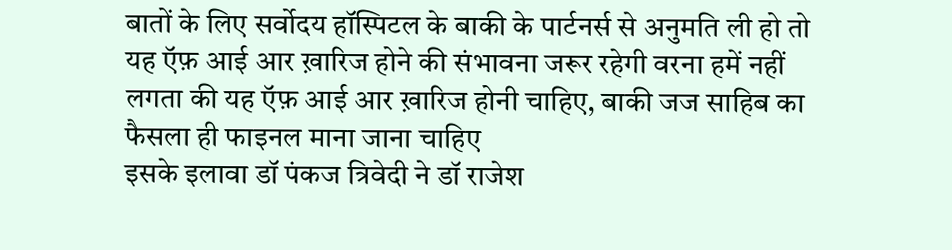बातों के लिए सर्वोदय हॉस्पिटल के बाकी के पार्टनर्स से अनुमति ली हो तो यह ऍफ़ आई आर ख़ारिज होने की संभावना जरूर रहेगी वरना हमें नहीं लगता की यह ऍफ़ आई आर ख़ारिज होनी चाहिए, बाकी जज साहिब का फैसला ही फाइनल माना जाना चाहिए
इसके इलावा डॉ पंकज त्रिवेदी ने डॉ राजेश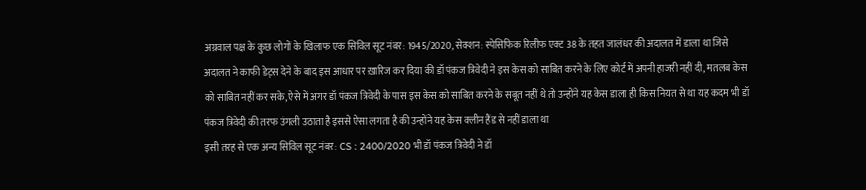अग्रवाल पक्ष के कुछ लोगों के खिलाफ एक सिविल सूट नंबर: 1945/2020, सेक्शन: स्पेसिफिक रिलीफ एक्ट 38 के तहत जालंधर की अदालत में डाला था जिसे अदालत ने काफी डेट्स देने के बाद इस आधार पर ख़ारिज कर दिया की डॉ पंकज त्रिवेदी ने इस केस को साबित करने के लिए कोर्ट में अपनी हाजरी नहीं दी, मतलब केस को साबित नहीं कर सके, ऐसे में अगर डॉ पंकज त्रिवेदी के पास इस केस को साबित करने के सबूत नहीं थे तो उन्होंने यह केस डाला ही किस नियत से था यह कदम भी डॉ पंकज त्रिवेदी की तरफ उंगली उठाता है इससे ऐसा लगता है की उन्होंने यह केस क्लीन हैंड से नहीं डाला था
इसी तरह से एक अन्य सिविल सूट नंबर: CS : 2400/2020 भी डॉ पंकज त्रिवेदी ने डॉ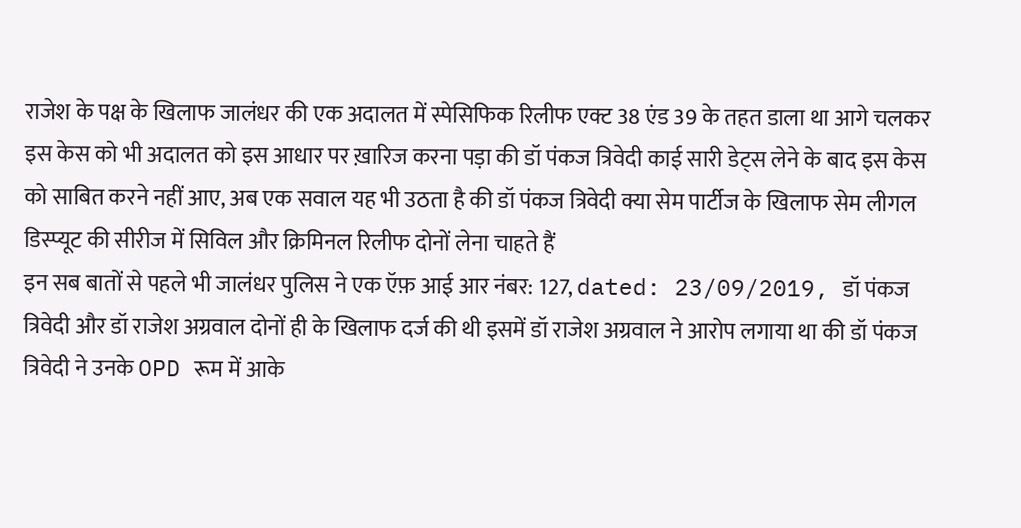राजेश के पक्ष के खिलाफ जालंधर की एक अदालत में स्पेसिफिक रिलीफ एक्ट 38 एंड 39 के तहत डाला था आगे चलकर इस केस को भी अदालत को इस आधार पर ख़ारिज करना पड़ा की डॉ पंकज त्रिवेदी काई सारी डेट्स लेने के बाद इस केस को साबित करने नहीं आए, अब एक सवाल यह भी उठता है की डॉ पंकज त्रिवेदी क्या सेम पार्टीज के खिलाफ सेम लीगल डिस्प्यूट की सीरीज में सिविल और क्रिमिनल रिलीफ दोनों लेना चाहते हैं
इन सब बातों से पहले भी जालंधर पुलिस ने एक ऍफ़ आई आर नंबर: 127, dated: 23/09/2019, डॉ पंकज त्रिवेदी और डॉ राजेश अग्रवाल दोनों ही के खिलाफ दर्ज की थी इसमें डॉ राजेश अग्रवाल ने आरोप लगाया था की डॉ पंकज त्रिवेदी ने उनके OPD रूम में आके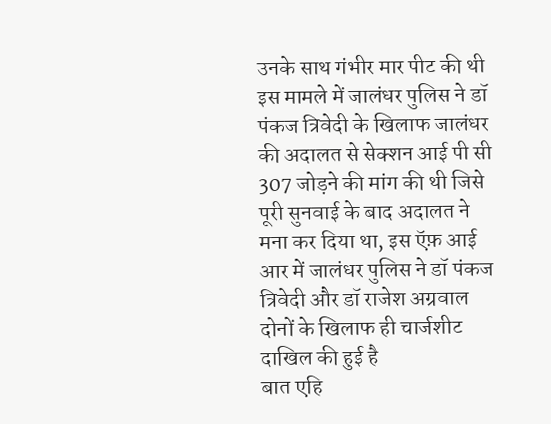उनके साथ गंभीर मार पीट की थी इस मामले में जालंधर पुलिस ने डॉ पंकज त्रिवेदी के खिलाफ जालंधर की अदालत से सेक्शन आई पी सी 307 जोड़ने की मांग की थी जिसे पूरी सुनवाई के बाद अदालत ने मना कर दिया था, इस ऍफ़ आई आर में जालंधर पुलिस ने डॉ पंकज त्रिवेदी और डॉ राजेश अग्रवाल दोनों के खिलाफ ही चार्जशीट दाखिल की हुई है
बात एहि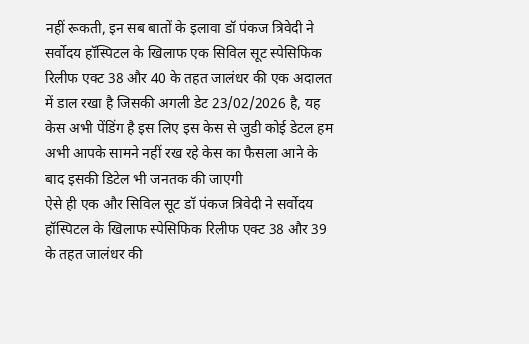नहीं रूकती, इन सब बातों के इलावा डॉ पंकज त्रिवेदी ने सर्वोदय हॉस्पिटल के खिलाफ एक सिविल सूट स्पेसिफिक रिलीफ एक्ट 38 और 40 के तहत जालंधर की एक अदालत में डाल रखा है जिसकी अगली डेट 23/02/2026 है, यह केस अभी पेंडिंग है इस लिए इस केस से जुडी कोई डेटल हम अभी आपके सामने नहीं रख रहे केस का फैसला आने के बाद इसकी डिटेल भी जनतक की जाएगी
ऐसे ही एक और सिविल सूट डॉ पंकज त्रिवेदी ने सर्वोदय हॉस्पिटल के खिलाफ स्पेसिफिक रिलीफ एक्ट 38 और 39 के तहत जालंधर की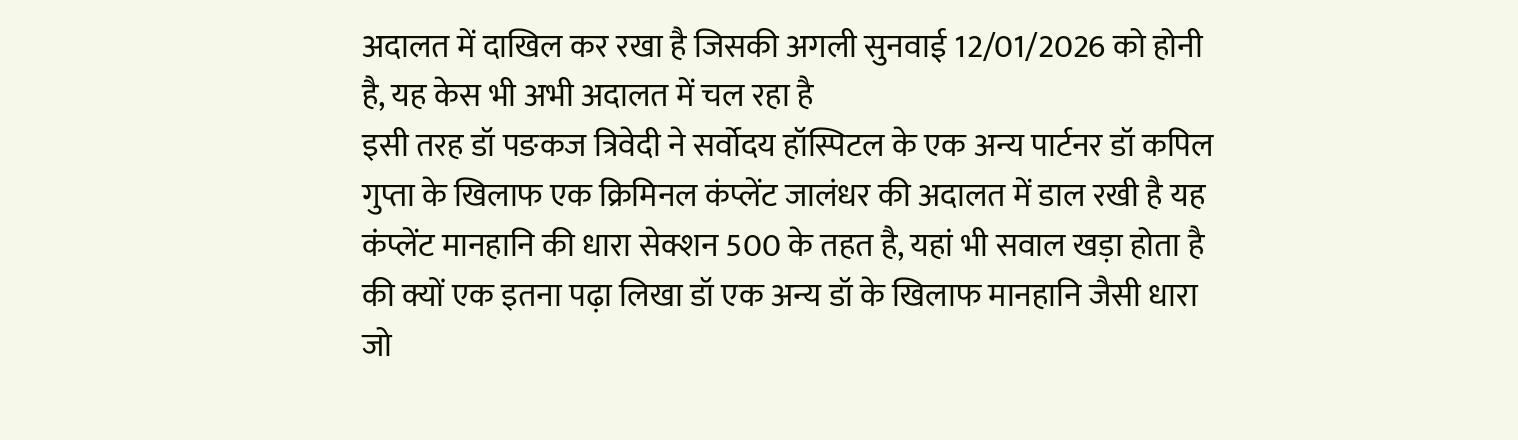अदालत में दाखिल कर रखा है जिसकी अगली सुनवाई 12/01/2026 को होनी है, यह केस भी अभी अदालत में चल रहा है
इसी तरह डॉ पङकज त्रिवेदी ने सर्वोदय हॉस्पिटल के एक अन्य पार्टनर डॉ कपिल गुप्ता के खिलाफ एक क्रिमिनल कंप्लेंट जालंधर की अदालत में डाल रखी है यह कंप्लेंट मानहानि की धारा सेक्शन 500 के तहत है, यहां भी सवाल खड़ा होता है की क्यों एक इतना पढ़ा लिखा डॉ एक अन्य डॉ के खिलाफ मानहानि जैसी धारा जो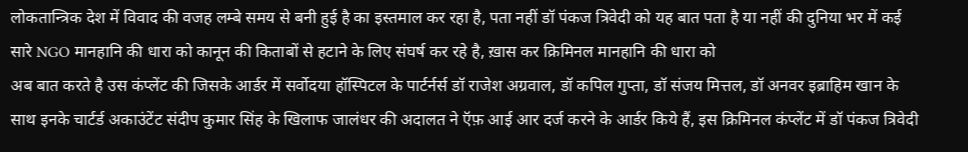लोकतान्त्रिक देश में विवाद की वजह लम्बे समय से बनी हुई है का इस्तमाल कर रहा है, पता नहीं डॉ पंकज त्रिवेदी को यह बात पता है या नहीं की दुनिया भर में कई सारे NGO मानहानि की धारा को कानून की किताबों से हटाने के लिए संघर्ष कर रहे है, ख़ास कर क्रिमिनल मानहानि की धारा को
अब बात करते है उस कंप्लेंट की जिसके आर्डर में सर्वोदया हॉस्पिटल के पार्टर्नर्स डॉ राजेश अग्रवाल, डॉ कपिल गुप्ता, डॉ संजय मित्तल, डॉ अनवर इब्राहिम खान के साथ इनके चार्टर्ड अकाउंटेंट संदीप कुमार सिंह के खिलाफ जालंधर की अदालत ने ऍफ़ आई आर दर्ज करने के आर्डर किये हैं, इस क्रिमिनल कंप्लेंट में डॉ पंकज त्रिवेदी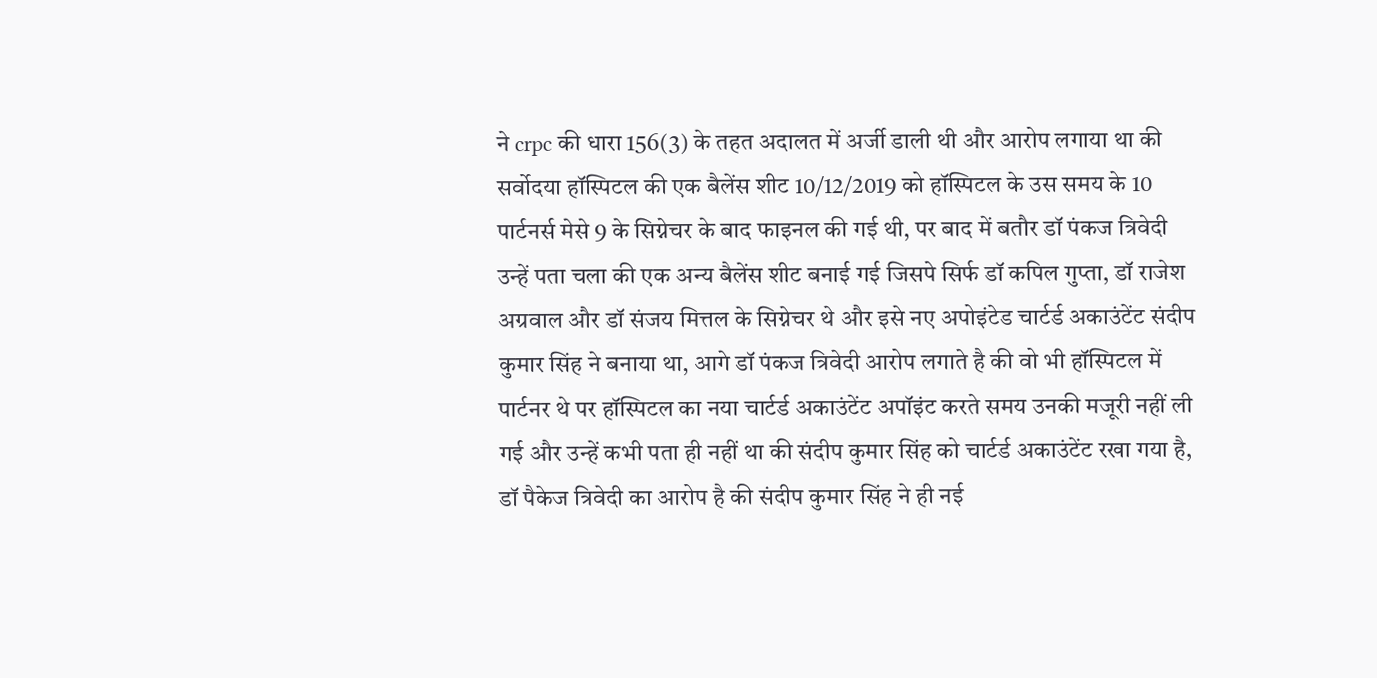ने crpc की धारा 156(3) के तहत अदालत में अर्जी डाली थी और आरोप लगाया था की सर्वोदया हॉस्पिटल की एक बैलेंस शीट 10/12/2019 को हॉस्पिटल के उस समय के 10 पार्टनर्स मेसे 9 के सिग्नेचर के बाद फाइनल की गई थी, पर बाद में बतौर डॉ पंकज त्रिवेदी उन्हें पता चला की एक अन्य बैलेंस शीट बनाई गई जिसपे सिर्फ डॉ कपिल गुप्ता, डॉ राजेश अग्रवाल और डॉ संजय मित्तल के सिग्नेचर थे और इसे नए अपोइंटेड चार्टर्ड अकाउंटेंट संदीप कुमार सिंह ने बनाया था, आगे डॉ पंकज त्रिवेदी आरोप लगाते है की वो भी हॉस्पिटल में पार्टनर थे पर हॉस्पिटल का नया चार्टर्ड अकाउंटेंट अपॉइंट करते समय उनकी मजूरी नहीं ली गई और उन्हें कभी पता ही नहीं था की संदीप कुमार सिंह को चार्टर्ड अकाउंटेंट रखा गया है, डॉ पैकेज त्रिवेदी का आरोप है की संदीप कुमार सिंह ने ही नई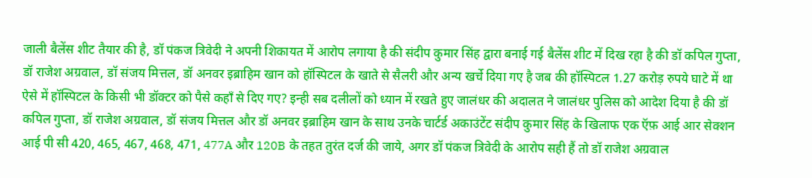जाली बैलेंस शीट तैयार की है, डॉ पंकज त्रिवेदी ने अपनी शिकायत में आरोप लगाया है की संदीप कुमार सिंह द्वारा बनाई गई बैलेंस शीट में दिख रहा है की डॉ कपिल गुप्ता, डॉ राजेश अग्रवाल, डॉ संजय मित्तल, डॉ अनवर इब्राहिम खान को हॉस्पिटल के खाते से सैलरी और अन्य खर्चे दिया गए है जब की हॉस्पिटल 1.27 करोड़ रुपये घाटे में था ऐसे में हॉस्पिटल के किसी भी डॉक्टर को पैसे कहाँ से दिए गए? इन्ही सब दलीलों को ध्यान में रखते हुए जालंधर की अदालत ने जालंधर पुलिस को आदेश दिया है की डॉ कपिल गुप्ता, डॉ राजेश अग्रवाल, डॉ संजय मित्तल और डॉ अनवर इब्राहिम खान के साथ उनके चार्टर्ड अकाउंटेंट संदीप कुमार सिंह के खिलाफ एक ऍफ़ आई आर सेक्शन आई पी सी 420, 465, 467, 468, 471, 477A और 120B के तहत तुरंत दर्ज की जाये, अगर डॉ पंकज त्रिवेदी के आरोप सही हैं तो डॉ राजेश अग्रवाल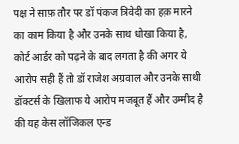पक्ष ने साफ़ तौर पर डॉ पंकज त्रिवेदी का हक़ मारने का काम किया है और उनके साथ धोखा किया है, कोर्ट आर्डर को पढ़ने के बाद लगता है की अगर ये आरोप सही हैं तो डॉ राजेश अग्रवाल और उनके साथी डॉक्टर्स के खिलाफ ये आरोप मजबूत हैं और उम्मीद है की यह केस लॉजिकल एन्ड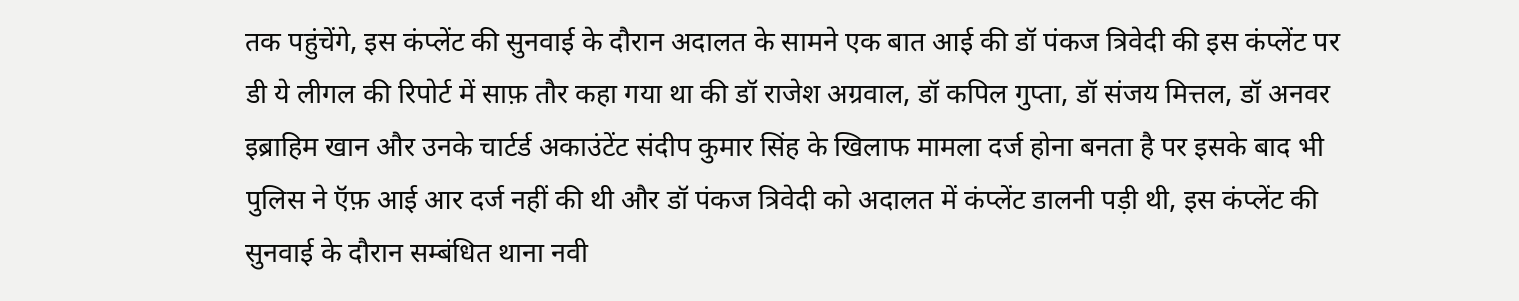तक पहुंचेंगे, इस कंप्लेंट की सुनवाई के दौरान अदालत के सामने एक बात आई की डॉ पंकज त्रिवेदी की इस कंप्लेंट पर डी ये लीगल की रिपोर्ट में साफ़ तौर कहा गया था की डॉ राजेश अग्रवाल, डॉ कपिल गुप्ता, डॉ संजय मित्तल, डॉ अनवर इब्राहिम खान और उनके चार्टर्ड अकाउंटेंट संदीप कुमार सिंह के खिलाफ मामला दर्ज होना बनता है पर इसके बाद भी पुलिस ने ऍफ़ आई आर दर्ज नहीं की थी और डॉ पंकज त्रिवेदी को अदालत में कंप्लेंट डालनी पड़ी थी, इस कंप्लेंट की सुनवाई के दौरान सम्बंधित थाना नवी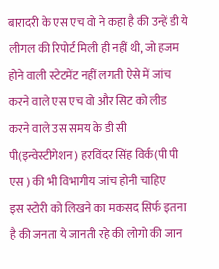बारादरी के एस एच वो ने कहा है की उन्हें डी ये लीगल की रिपोर्ट मिली ही नहीं थी, जो हजम होने वाली स्टेटमेंट नहीं लगती ऐसे में जांच करने वाले एस एच वो और सिट को लीड करने वाले उस समय के डी सी पी(इन्वेस्टीगेशन) हरविंदर सिंह विर्क(पी पी एस ) की भी विभागीय जांच होनी चाहिए
इस स्टोरी को लिखने का मकसद सिर्फ इतना है की जनता ये जानती रहे की लोगो की जान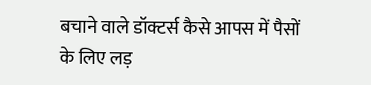बचाने वाले डॉक्टर्स कैसे आपस में पैसों के लिए लड़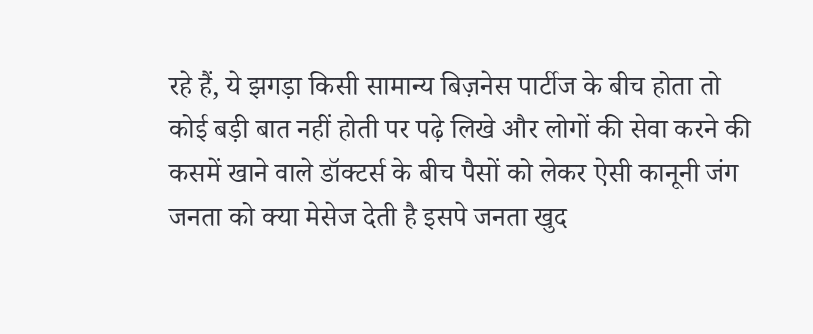रहे हैं, ये झगड़ा किसी सामान्य बिज़नेस पार्टीज के बीच होता तो कोई बड़ी बात नहीं होती पर पढ़े लिखे और लोगों की सेवा करने की कसमें खाने वाले डॉक्टर्स के बीच पैसों को लेकर ऐसी कानूनी जंग जनता को क्या मेसेज देती है इसपे जनता खुद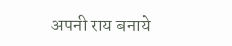अपनी राय बनाये